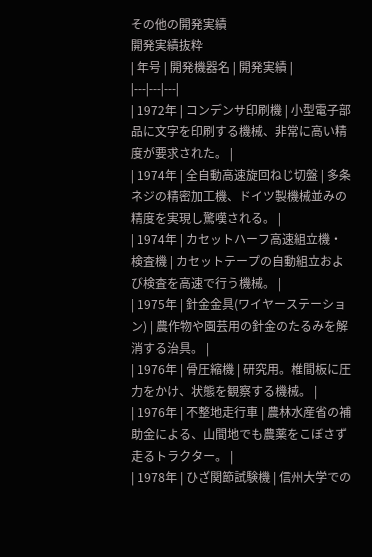その他の開発実績
開発実績抜粋
| 年号 | 開発機器名 | 開発実績 |
|---|---|---|
| 1972年 | コンデンサ印刷機 | 小型電子部品に文字を印刷する機械、非常に高い精度が要求された。 |
| 1974年 | 全自動高速旋回ねじ切盤 | 多条ネジの精密加工機、ドイツ製機械並みの精度を実現し驚嘆される。 |
| 1974年 | カセットハーフ高速組立機・検査機 | カセットテープの自動組立および検査を高速で行う機械。 |
| 1975年 | 針金金具(ワイヤーステーション) | 農作物や園芸用の針金のたるみを解消する治具。 |
| 1976年 | 骨圧縮機 | 研究用。椎間板に圧力をかけ、状態を観察する機械。 |
| 1976年 | 不整地走行車 | 農林水産省の補助金による、山間地でも農薬をこぼさず走るトラクター。 |
| 1978年 | ひざ関節試験機 | 信州大学での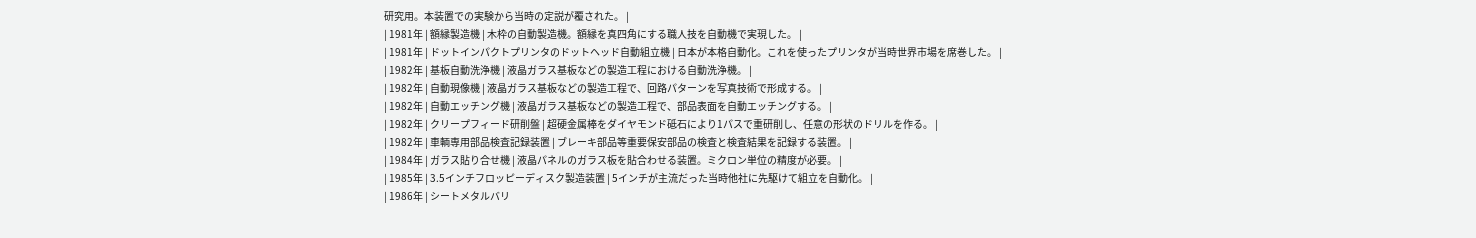研究用。本装置での実験から当時の定説が覆された。 |
| 1981年 | 額縁製造機 | 木枠の自動製造機。額縁を真四角にする職人技を自動機で実現した。 |
| 1981年 | ドットインパクトプリンタのドットヘッド自動組立機 | 日本が本格自動化。これを使ったプリンタが当時世界市場を席巻した。 |
| 1982年 | 基板自動洗浄機 | 液晶ガラス基板などの製造工程における自動洗浄機。 |
| 1982年 | 自動現像機 | 液晶ガラス基板などの製造工程で、回路パターンを写真技術で形成する。 |
| 1982年 | 自動エッチング機 | 液晶ガラス基板などの製造工程で、部品表面を自動エッチングする。 |
| 1982年 | クリープフィード研削盤 | 超硬金属棒をダイヤモンド砥石により1パスで重研削し、任意の形状のドリルを作る。 |
| 1982年 | 車輌専用部品検査記録装置 | ブレーキ部品等重要保安部品の検査と検査結果を記録する装置。 |
| 1984年 | ガラス貼り合せ機 | 液晶パネルのガラス板を貼合わせる装置。ミクロン単位の精度が必要。 |
| 1985年 | 3.5インチフロッピーディスク製造装置 | 5インチが主流だった当時他社に先駆けて組立を自動化。 |
| 1986年 | シートメタルバリ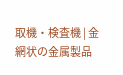取機・検査機 | 金網状の金属製品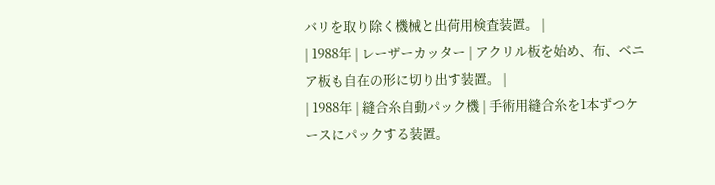バリを取り除く機械と出荷用検査装置。 |
| 1988年 | レーザーカッター | アクリル板を始め、布、ベニア板も自在の形に切り出す装置。 |
| 1988年 | 縫合糸自動パック機 | 手術用縫合糸を1本ずつケースにパックする装置。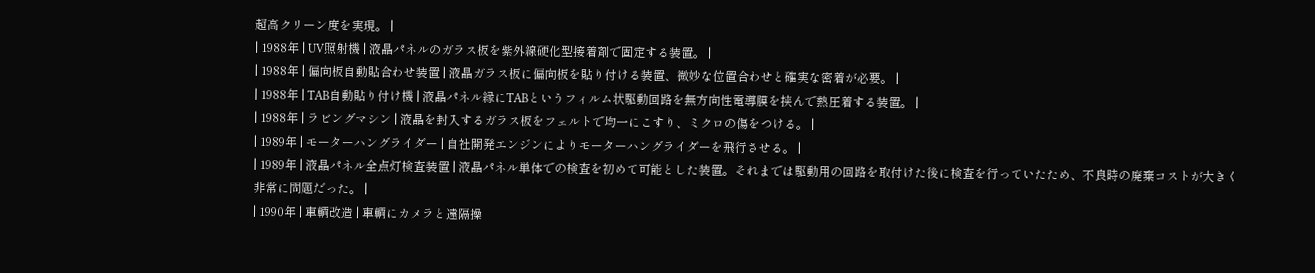超高クリーン度を実現。 |
| 1988年 | UV照射機 | 液晶パネルのガラス板を紫外線硬化型接着剤で固定する装置。 |
| 1988年 | 偏向板自動貼合わせ装置 | 液晶ガラス板に偏向板を貼り付ける装置、微妙な位置合わせと確実な密着が必要。 |
| 1988年 | TAB自動貼り付け機 | 液晶パネル縁にTABというフィルム状駆動回路を無方向性電導膜を挟んで熱圧着する装置。 |
| 1988年 | ラビングマシン | 液晶を封入するガラス板をフェルトで均一にこすり、ミクロの傷をつける。 |
| 1989年 | モーターハングライダー | 自社開発エンジンによりモーターハングライダーを飛行させる。 |
| 1989年 | 液晶パネル全点灯検査装置 | 液晶パネル単体での検査を初めて可能とした装置。それまでは駆動用の回路を取付けた後に検査を行っていたため、不良時の廃棄コストが大きく非常に問題だった。 |
| 1990年 | 車輌改造 | 車輌にカメラと遠隔操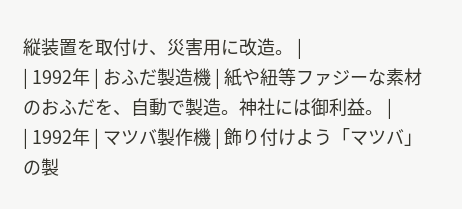縦装置を取付け、災害用に改造。 |
| 1992年 | おふだ製造機 | 紙や紐等ファジーな素材のおふだを、自動で製造。神社には御利益。 |
| 1992年 | マツバ製作機 | 飾り付けよう「マツバ」の製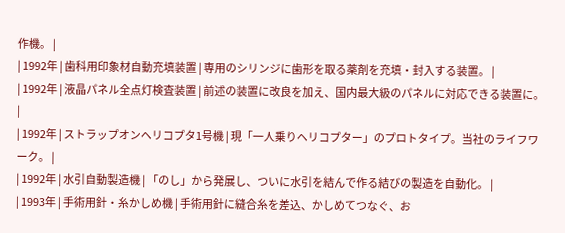作機。 |
| 1992年 | 歯科用印象材自動充填装置 | 専用のシリンジに歯形を取る薬剤を充填・封入する装置。 |
| 1992年 | 液晶パネル全点灯検査装置 | 前述の装置に改良を加え、国内最大級のパネルに対応できる装置に。 |
| 1992年 | ストラップオンヘリコプタ1号機 | 現「一人乗りヘリコプター」のプロトタイプ。当社のライフワーク。 |
| 1992年 | 水引自動製造機 | 「のし」から発展し、ついに水引を結んで作る結びの製造を自動化。 |
| 1993年 | 手術用針・糸かしめ機 | 手術用針に縫合糸を差込、かしめてつなぐ、お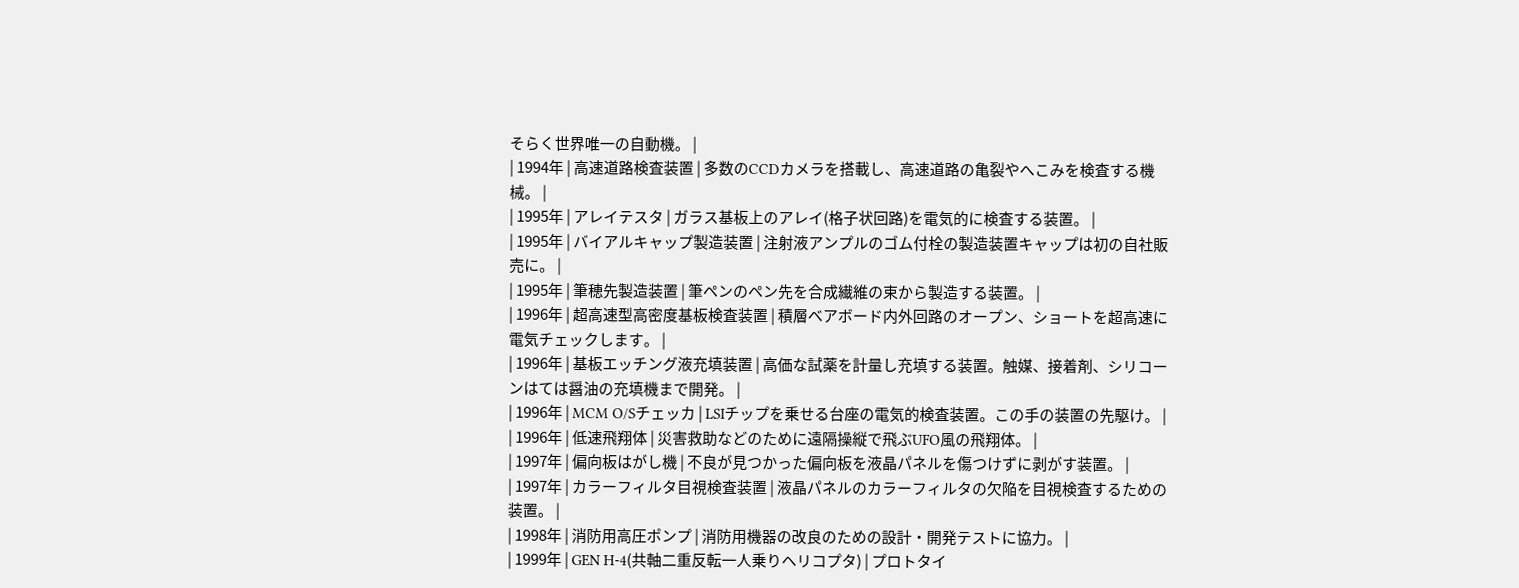そらく世界唯一の自動機。 |
| 1994年 | 高速道路検査装置 | 多数のCCDカメラを搭載し、高速道路の亀裂やへこみを検査する機械。 |
| 1995年 | アレイテスタ | ガラス基板上のアレイ(格子状回路)を電気的に検査する装置。 |
| 1995年 | バイアルキャップ製造装置 | 注射液アンプルのゴム付栓の製造装置キャップは初の自社販売に。 |
| 1995年 | 筆穂先製造装置 | 筆ペンのペン先を合成繊維の束から製造する装置。 |
| 1996年 | 超高速型高密度基板検査装置 | 積層ベアボード内外回路のオープン、ショートを超高速に電気チェックします。 |
| 1996年 | 基板エッチング液充填装置 | 高価な試薬を計量し充填する装置。触媒、接着剤、シリコーンはては醤油の充填機まで開発。 |
| 1996年 | MCM O/Sチェッカ | LSIチップを乗せる台座の電気的検査装置。この手の装置の先駆け。 |
| 1996年 | 低速飛翔体 | 災害救助などのために遠隔操縦で飛ぶUFO風の飛翔体。 |
| 1997年 | 偏向板はがし機 | 不良が見つかった偏向板を液晶パネルを傷つけずに剥がす装置。 |
| 1997年 | カラーフィルタ目視検査装置 | 液晶パネルのカラーフィルタの欠陥を目視検査するための装置。 |
| 1998年 | 消防用高圧ポンプ | 消防用機器の改良のための設計・開発テストに協力。 |
| 1999年 | GEN H-4(共軸二重反転一人乗りヘリコプタ) | プロトタイ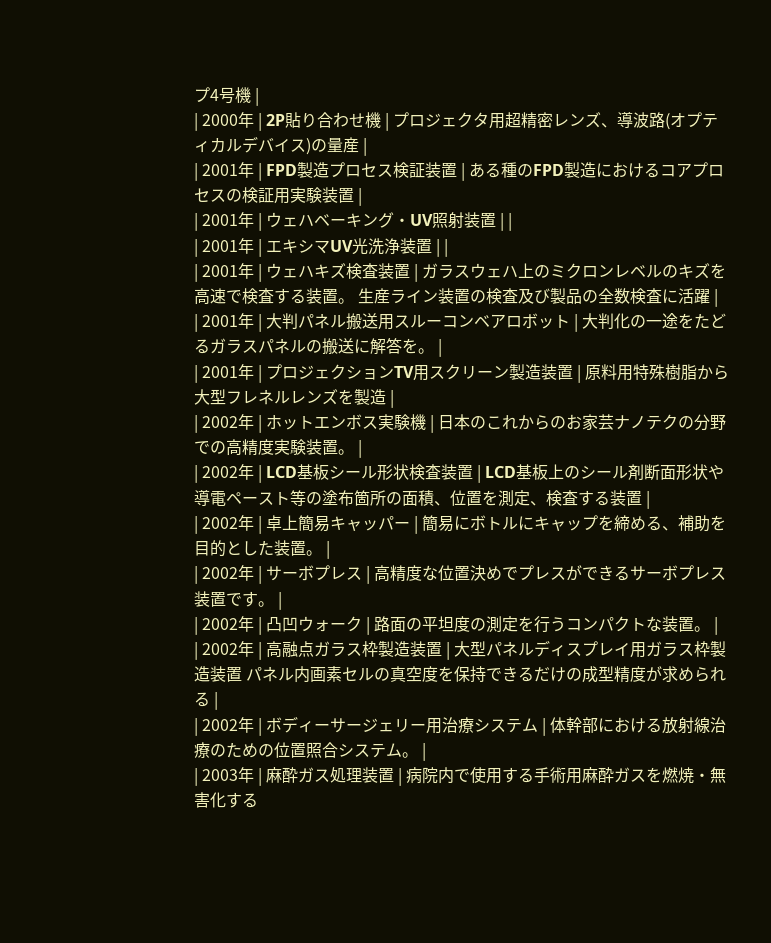プ4号機 |
| 2000年 | 2P貼り合わせ機 | プロジェクタ用超精密レンズ、導波路(オプティカルデバイス)の量産 |
| 2001年 | FPD製造プロセス検証装置 | ある種のFPD製造におけるコアプロセスの検証用実験装置 |
| 2001年 | ウェハベーキング・UV照射装置 | |
| 2001年 | エキシマUV光洗浄装置 | |
| 2001年 | ウェハキズ検査装置 | ガラスウェハ上のミクロンレベルのキズを高速で検査する装置。 生産ライン装置の検査及び製品の全数検査に活躍 |
| 2001年 | 大判パネル搬送用スルーコンベアロボット | 大判化の一途をたどるガラスパネルの搬送に解答を。 |
| 2001年 | プロジェクションTV用スクリーン製造装置 | 原料用特殊樹脂から大型フレネルレンズを製造 |
| 2002年 | ホットエンボス実験機 | 日本のこれからのお家芸ナノテクの分野での高精度実験装置。 |
| 2002年 | LCD基板シール形状検査装置 | LCD基板上のシール剤断面形状や導電ペースト等の塗布箇所の面積、位置を測定、検査する装置 |
| 2002年 | 卓上簡易キャッパー | 簡易にボトルにキャップを締める、補助を目的とした装置。 |
| 2002年 | サーボプレス | 高精度な位置決めでプレスができるサーボプレス装置です。 |
| 2002年 | 凸凹ウォーク | 路面の平坦度の測定を行うコンパクトな装置。 |
| 2002年 | 高融点ガラス枠製造装置 | 大型パネルディスプレイ用ガラス枠製造装置 パネル内画素セルの真空度を保持できるだけの成型精度が求められる |
| 2002年 | ボディーサージェリー用治療システム | 体幹部における放射線治療のための位置照合システム。 |
| 2003年 | 麻酔ガス処理装置 | 病院内で使用する手術用麻酔ガスを燃焼・無害化する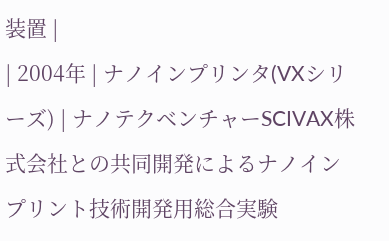装置 |
| 2004年 | ナノインプリンタ(VXシリーズ) | ナノテクベンチャーSCIVAX株式会社との共同開発によるナノインプリント技術開発用総合実験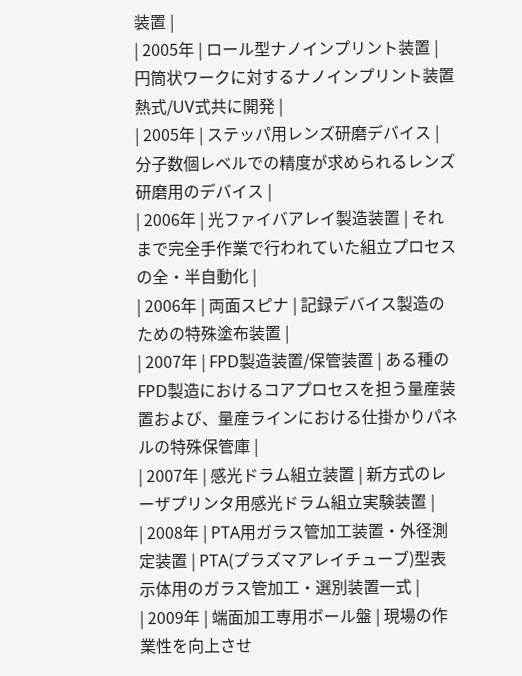装置 |
| 2005年 | ロール型ナノインプリント装置 | 円筒状ワークに対するナノインプリント装置 熱式/UV式共に開発 |
| 2005年 | ステッパ用レンズ研磨デバイス | 分子数個レベルでの精度が求められるレンズ研磨用のデバイス |
| 2006年 | 光ファイバアレイ製造装置 | それまで完全手作業で行われていた組立プロセスの全・半自動化 |
| 2006年 | 両面スピナ | 記録デバイス製造のための特殊塗布装置 |
| 2007年 | FPD製造装置/保管装置 | ある種のFPD製造におけるコアプロセスを担う量産装置および、量産ラインにおける仕掛かりパネルの特殊保管庫 |
| 2007年 | 感光ドラム組立装置 | 新方式のレーザプリンタ用感光ドラム組立実験装置 |
| 2008年 | PTA用ガラス管加工装置・外径測定装置 | PTA(プラズマアレイチューブ)型表示体用のガラス管加工・選別装置一式 |
| 2009年 | 端面加工専用ボール盤 | 現場の作業性を向上させ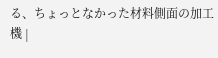る、ちょっとなかった材料側面の加工機 |